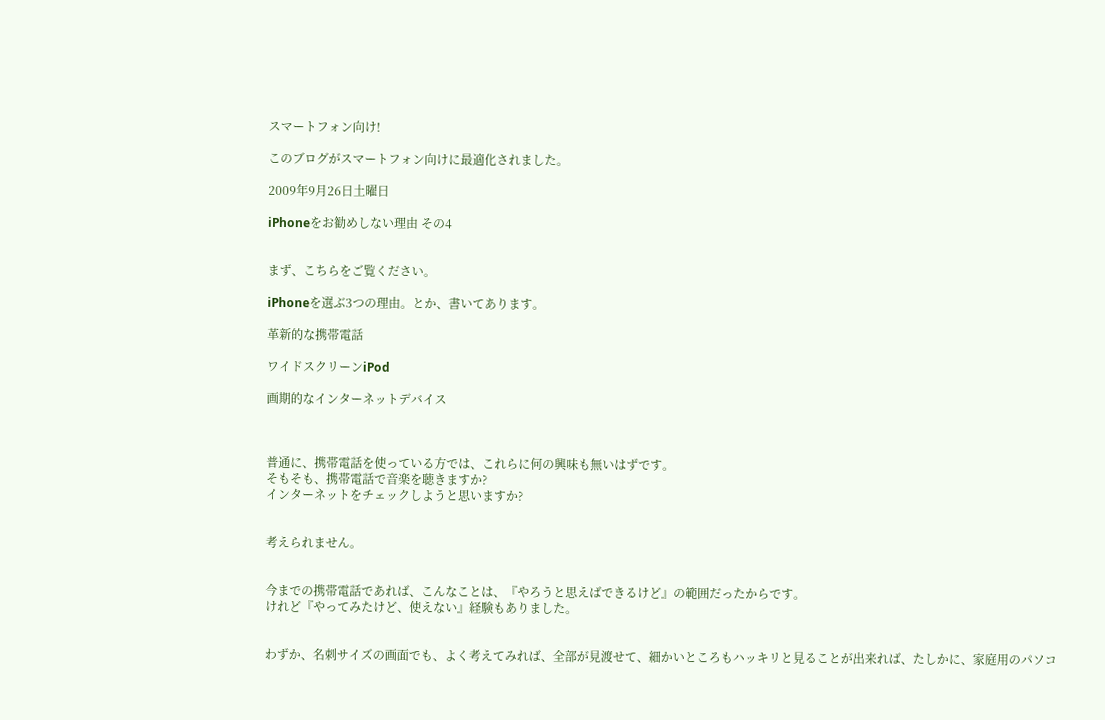スマートフォン向け!

このブログがスマートフォン向けに最適化されました。

2009年9月26日土曜日

iPhoneをお勧めしない理由 その4


まず、こちらをご覧ください。

iPhoneを選ぶ3つの理由。とか、書いてあります。

革新的な携帯電話

ワイドスクリーンiPod

画期的なインターネットデバイス



普通に、携帯電話を使っている方では、これらに何の興味も無いはずです。
そもそも、携帯電話で音楽を聴きますか?
インターネットをチェックしようと思いますか?


考えられません。


今までの携帯電話であれば、こんなことは、『やろうと思えばできるけど』の範囲だったからです。
けれど『やってみたけど、使えない』経験もありました。


わずか、名刺サイズの画面でも、よく考えてみれば、全部が見渡せて、細かいところもハッキリと見ることが出来れば、たしかに、家庭用のパソコ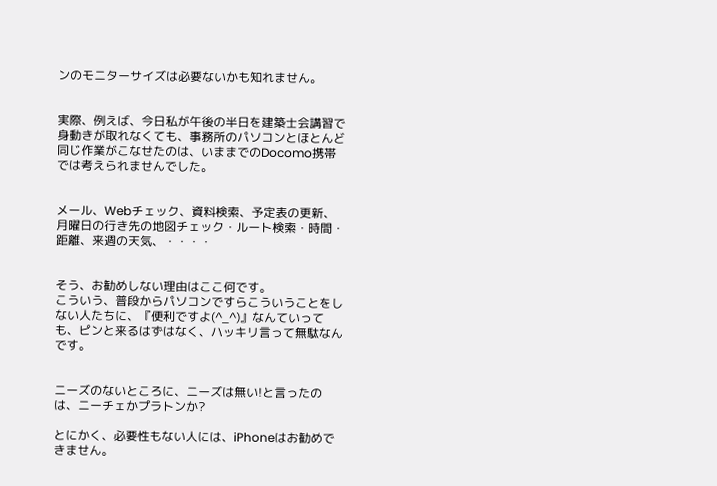ンのモニターサイズは必要ないかも知れません。


実際、例えば、今日私が午後の半日を建築士会講習で身動きが取れなくても、事務所のパソコンとほとんど同じ作業がこなせたのは、いままでのDocomo携帯では考えられませんでした。


メール、Webチェック、資料検索、予定表の更新、月曜日の行き先の地図チェック・ルート検索・時間・距離、来週の天気、・・・・


そう、お勧めしない理由はここ何です。
こういう、普段からパソコンですらこういうことをしない人たちに、『便利ですよ(^_^)』なんていっても、ピンと来るはずはなく、ハッキリ言って無駄なんです。


ニーズのないところに、ニーズは無い!と言ったのは、ニーチェかプラトンか?

とにかく、必要性もない人には、iPhoneはお勧めできません。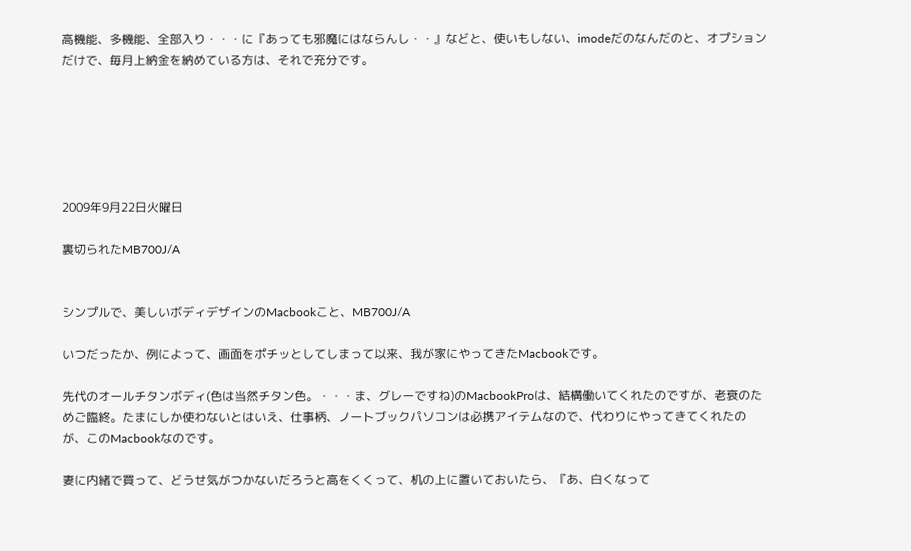高機能、多機能、全部入り・・・に『あっても邪魔にはならんし・・』などと、使いもしない、imodeだのなんだのと、オプションだけで、毎月上納金を納めている方は、それで充分です。






2009年9月22日火曜日

裏切られたMB700J/A


シンプルで、美しいボディデザインのMacbookこと、MB700J/A

いつだったか、例によって、画面をポチッとしてしまって以来、我が家にやってきたMacbookです。

先代のオールチタンボディ(色は当然チタン色。・・・ま、グレーですね)のMacbookProは、結構働いてくれたのですが、老衰のためご臨終。たまにしか使わないとはいえ、仕事柄、ノートブックパソコンは必携アイテムなので、代わりにやってきてくれたのが、このMacbookなのです。

妻に内緒で買って、どうせ気がつかないだろうと高をくくって、机の上に置いておいたら、『あ、白くなって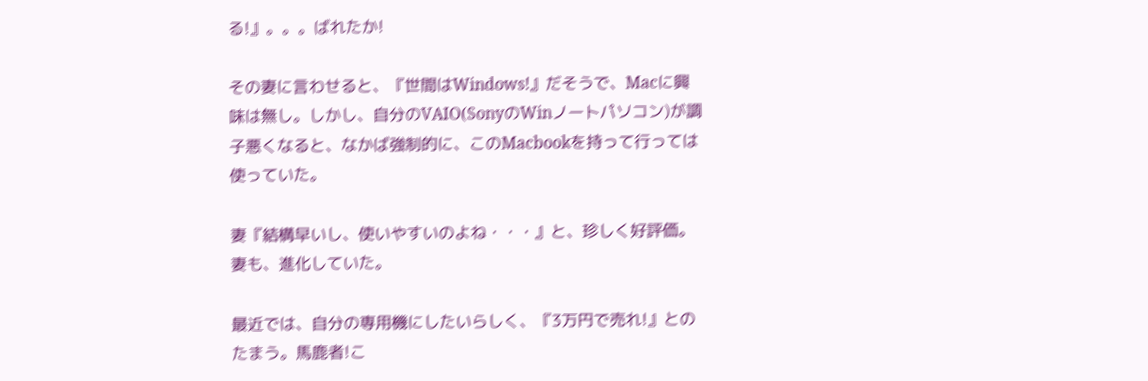る!』。。。ばれたか!

その妻に言わせると、『世間はWindows!』だそうで、Macに興味は無し。しかし、自分のVAIO(SonyのWinノートパソコン)が調子悪くなると、なかば強制的に、このMacbookを持って行っては使っていた。

妻『結構早いし、使いやすいのよね・・・』と、珍しく好評価。妻も、進化していた。

最近では、自分の専用機にしたいらしく、『3万円で売れ!』とのたまう。馬鹿者!こ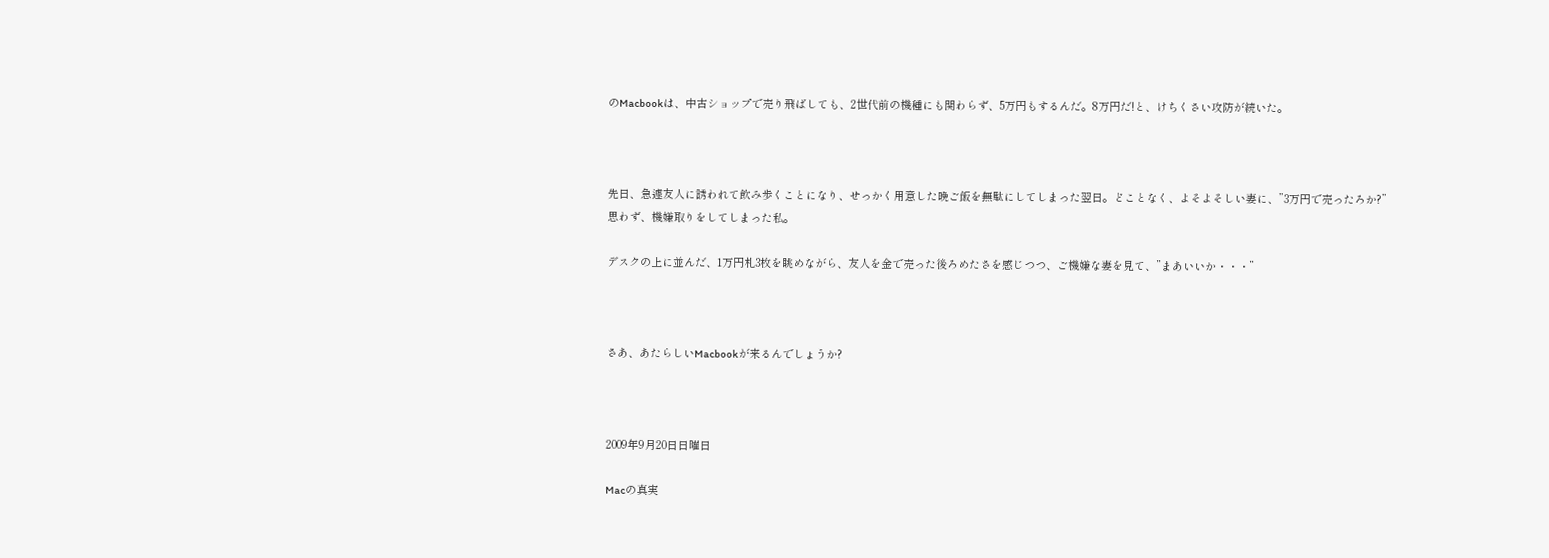のMacbookは、中古ショップで売り飛ばしても、2世代前の機種にも関わらず、5万円もするんだ。8万円だ!と、けちくさい攻防が続いた。



先日、急遽友人に誘われて飲み歩くことになり、せっかく用意した晩ご飯を無駄にしてしまった翌日。どことなく、よそよそしい妻に、”3万円で売ったろか?”
思わず、機嫌取りをしてしまった私。

デスクの上に並んだ、1万円札3枚を眺めながら、友人を金で売った後ろめたさを感じつつ、ご機嫌な妻を見て、”まあいいか・・・”



さあ、あたらしいMacbookが来るんでしょうか?



2009年9月20日日曜日

Macの真実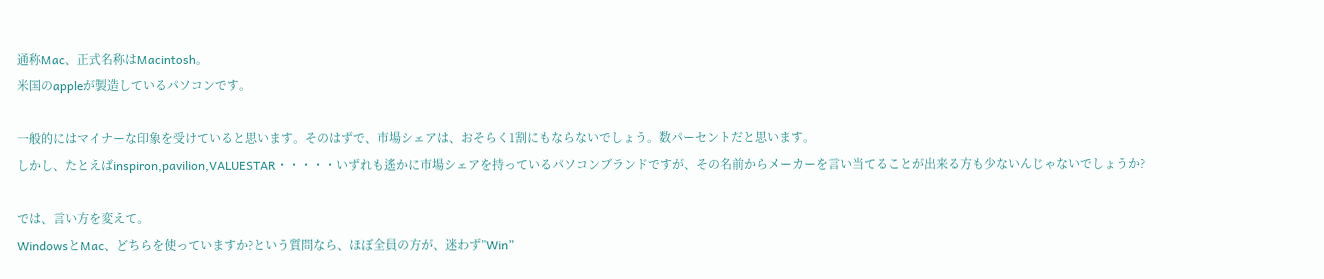通称Mac、正式名称はMacintosh。
米国のappleが製造しているパソコンです。

一般的にはマイナーな印象を受けていると思います。そのはずで、市場シェアは、おそらく1割にもならないでしょう。数パーセントだと思います。
しかし、たとえばinspiron,pavilion,VALUESTAR・・・・・いずれも遙かに市場シェアを持っているパソコンブランドですが、その名前からメーカーを言い当てることが出来る方も少ないんじゃないでしょうか?

では、言い方を変えて。
WindowsとMac、どちらを使っていますか?という質問なら、ほぼ全員の方が、迷わず”Win”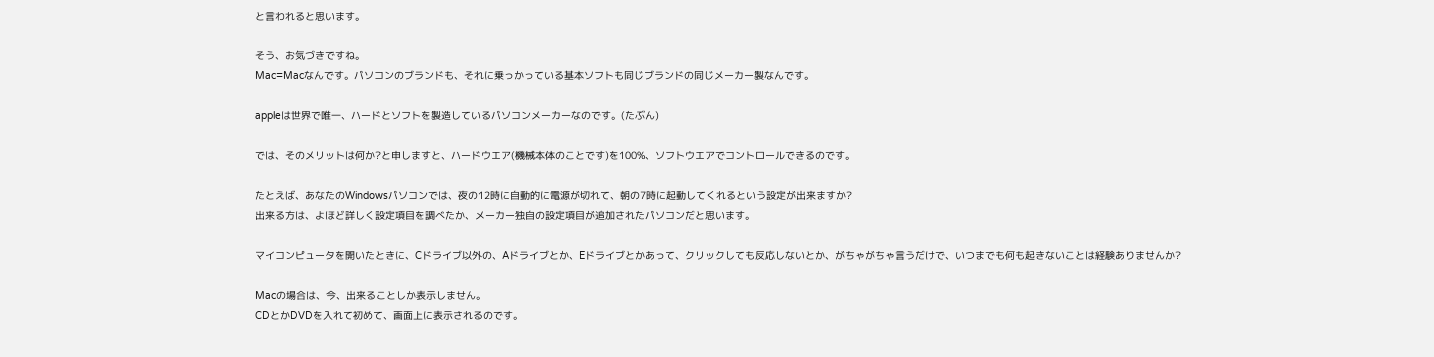と言われると思います。

そう、お気づきですね。
Mac=Macなんです。パソコンのブランドも、それに乗っかっている基本ソフトも同じブランドの同じメーカー製なんです。

appleは世界で唯一、ハードとソフトを製造しているパソコンメーカーなのです。(たぶん)

では、そのメリットは何か?と申しますと、ハードウエア(機械本体のことです)を100%、ソフトウエアでコントロールできるのです。

たとえば、あなたのWindowsパソコンでは、夜の12時に自動的に電源が切れて、朝の7時に起動してくれるという設定が出来ますか?
出来る方は、よほど詳しく設定項目を調べたか、メーカー独自の設定項目が追加されたパソコンだと思います。

マイコンピュータを開いたときに、Cドライブ以外の、Aドライブとか、Eドライブとかあって、クリックしても反応しないとか、がちゃがちゃ言うだけで、いつまでも何も起きないことは経験ありませんか?

Macの場合は、今、出来ることしか表示しません。
CDとかDVDを入れて初めて、画面上に表示されるのです。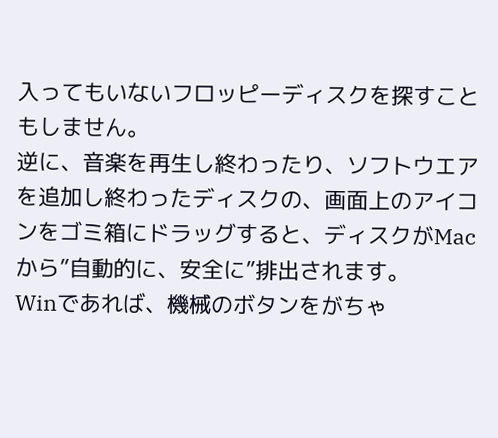入ってもいないフロッピーディスクを探すこともしません。
逆に、音楽を再生し終わったり、ソフトウエアを追加し終わったディスクの、画面上のアイコンをゴミ箱にドラッグすると、ディスクがMacから”自動的に、安全に”排出されます。
Winであれば、機械のボタンをがちゃ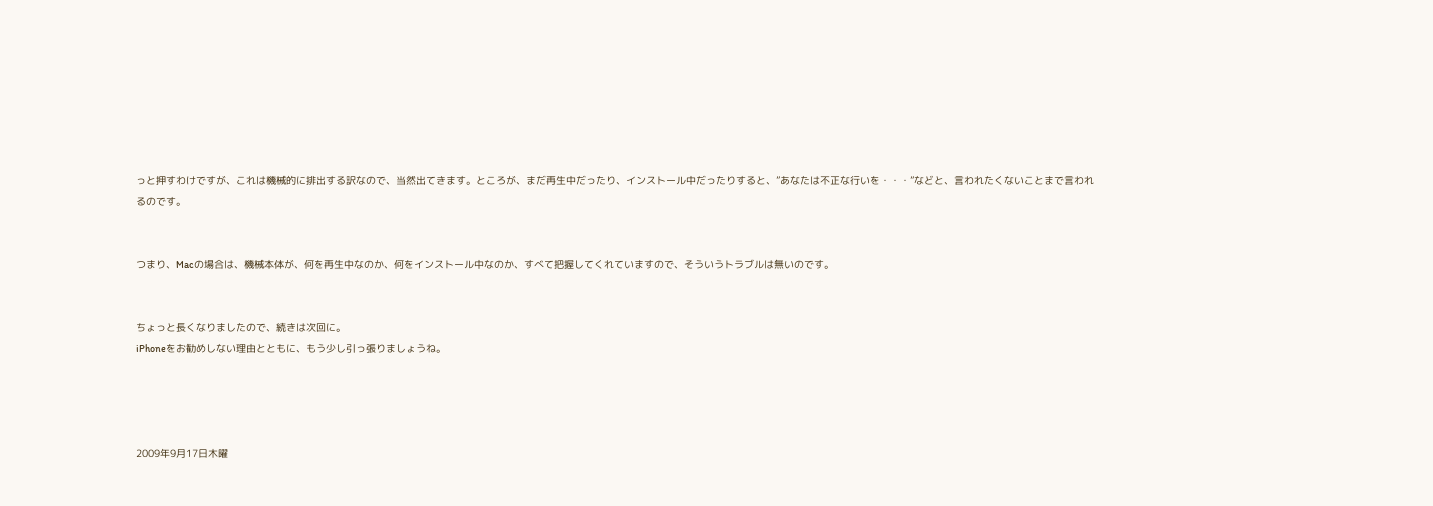っと押すわけですが、これは機械的に排出する訳なので、当然出てきます。ところが、まだ再生中だったり、インストール中だったりすると、”あなたは不正な行いを・・・”などと、言われたくないことまで言われるのです。


つまり、Macの場合は、機械本体が、何を再生中なのか、何をインストール中なのか、すべて把握してくれていますので、そういうトラブルは無いのです。


ちょっと長くなりましたので、続きは次回に。
iPhoneをお勧めしない理由とともに、もう少し引っ張りましょうね。




2009年9月17日木曜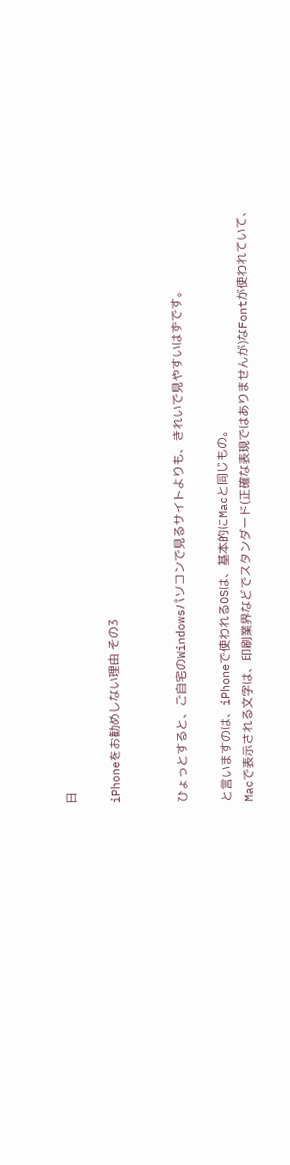日

iPhoneをお勧めしない理由 その3


ひょっとすると、ご自宅のWindowsパソコンで見るサイトよりも、きれいで見やすいはずです。

と言いますのは、iPhoneで使われるOSは、基本的にMacと同じもの。
Macで表示される文字は、印刷業界などでスタンダード(正確な表現ではありませんが)なFontが使われていて、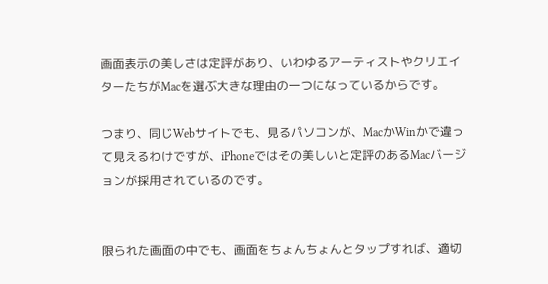画面表示の美しさは定評があり、いわゆるアーティストやクリエイターたちがMacを選ぶ大きな理由の一つになっているからです。

つまり、同じWebサイトでも、見るパソコンが、MacかWinかで違って見えるわけですが、iPhoneではその美しいと定評のあるMacバージョンが採用されているのです。


限られた画面の中でも、画面をちょんちょんとタップすれば、適切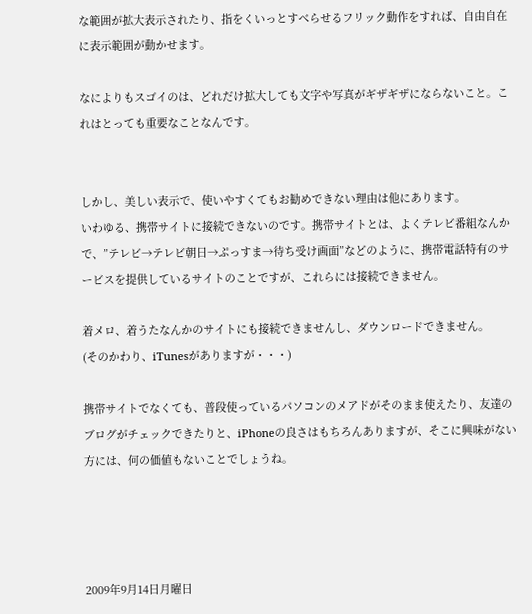な範囲が拡大表示されたり、指をくいっとすべらせるフリック動作をすれば、自由自在に表示範囲が動かせます。

なによりもスゴイのは、どれだけ拡大しても文字や写真がギザギザにならないこと。これはとっても重要なことなんです。


しかし、美しい表示で、使いやすくてもお勧めできない理由は他にあります。
いわゆる、携帯サイトに接続できないのです。携帯サイトとは、よくテレビ番組なんかで、”テレビ→テレビ朝日→ぷっすま→待ち受け画面”などのように、携帯電話特有のサービスを提供しているサイトのことですが、これらには接続できません。

着メロ、着うたなんかのサイトにも接続できませんし、ダウンロードできません。
(そのかわり、iTunesがありますが・・・)

携帯サイトでなくても、普段使っているパソコンのメアドがそのまま使えたり、友達のブログがチェックできたりと、iPhoneの良さはもちろんありますが、そこに興味がない方には、何の価値もないことでしょうね。




2009年9月14日月曜日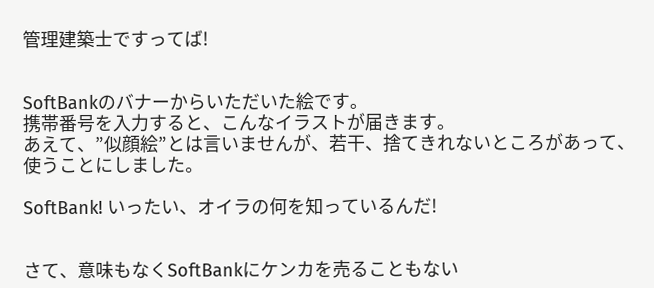管理建築士ですってば!


SoftBankのバナーからいただいた絵です。
携帯番号を入力すると、こんなイラストが届きます。
あえて、”似顔絵”とは言いませんが、若干、捨てきれないところがあって、使うことにしました。

SoftBank! いったい、オイラの何を知っているんだ!


さて、意味もなくSoftBankにケンカを売ることもない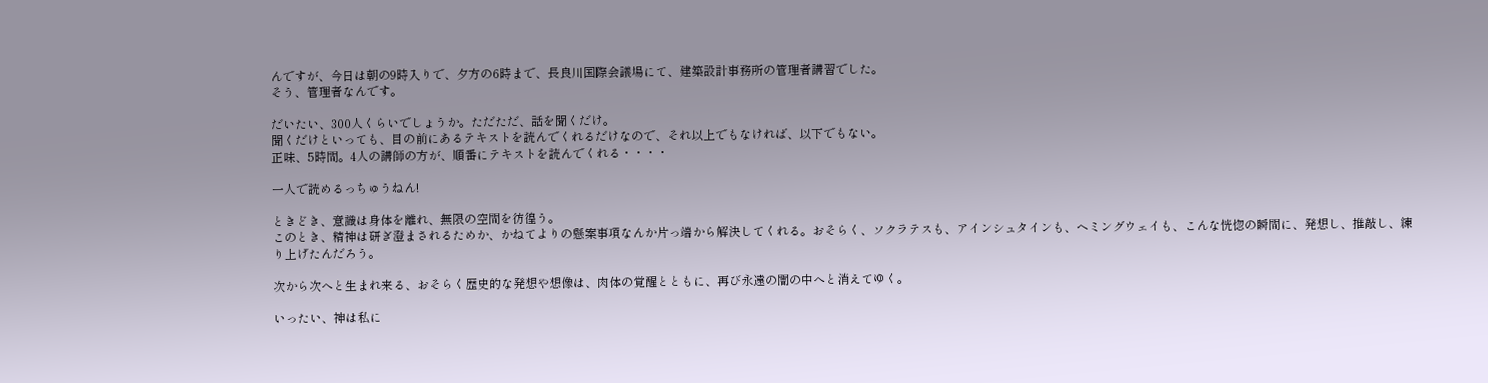んですが、今日は朝の9時入りで、夕方の6時まで、長良川国際会議場にて、建築設計事務所の管理者講習でした。
そう、管理者なんです。

だいたい、300人くらいでしょうか。ただただ、話を聞くだけ。
聞くだけといっても、目の前にあるテキストを読んでくれるだけなので、それ以上でもなければ、以下でもない。
正味、5時間。4人の講師の方が、順番にテキストを読んでくれる・・・・

一人で読めるっちゅうねん!

ときどき、意識は身体を離れ、無限の空間を彷徨う。
このとき、精神は研ぎ澄まされるためか、かねてよりの懸案事項なんか片っ端から解決してくれる。おそらく、ソクラテスも、アインシュタインも、ヘミングウェイも、こんな恍惚の瞬間に、発想し、推敲し、練り上げたんだろう。

次から次へと生まれ来る、おそらく歴史的な発想や想像は、肉体の覚醒とともに、再び永遠の闇の中へと消えてゆく。

いったい、神は私に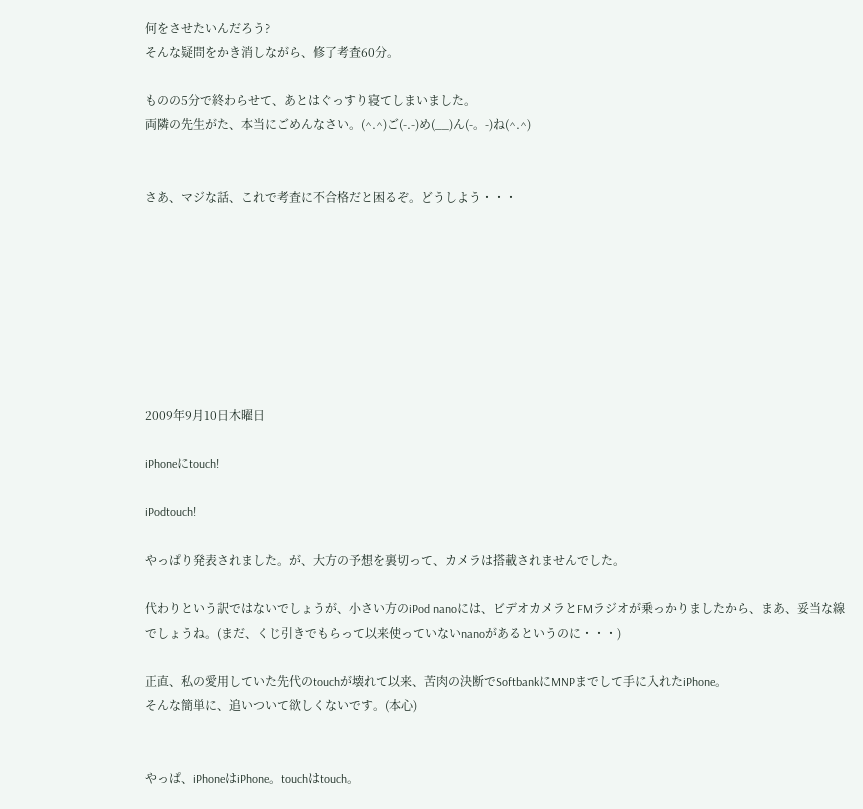何をさせたいんだろう?
そんな疑問をかき消しながら、修了考査60分。

ものの5分で終わらせて、あとはぐっすり寝てしまいました。
両隣の先生がた、本当にごめんなさい。(^.^)ご(-.-)め(__)ん(-。-)ね(^.^)


さあ、マジな話、これで考査に不合格だと困るぞ。どうしよう・・・








2009年9月10日木曜日

iPhoneにtouch!

iPodtouch!

やっぱり発表されました。が、大方の予想を裏切って、カメラは搭載されませんでした。

代わりという訳ではないでしょうが、小さい方のiPod nanoには、ビデオカメラとFMラジオが乗っかりましたから、まあ、妥当な線でしょうね。(まだ、くじ引きでもらって以来使っていないnanoがあるというのに・・・)

正直、私の愛用していた先代のtouchが壊れて以来、苦肉の決断でSoftbankにMNPまでして手に入れたiPhone。
そんな簡単に、追いついて欲しくないです。(本心)


やっぱ、iPhoneはiPhone。touchはtouch。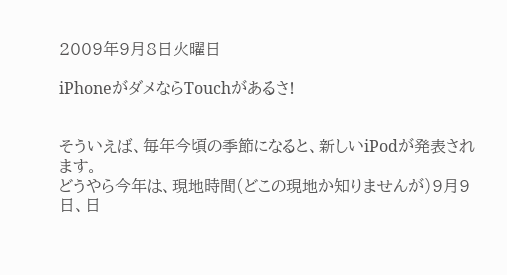2009年9月8日火曜日

iPhoneがダメならTouchがあるさ!


そういえば、毎年今頃の季節になると、新しいiPodが発表されます。
どうやら今年は、現地時間(どこの現地か知りませんが)9月9日、日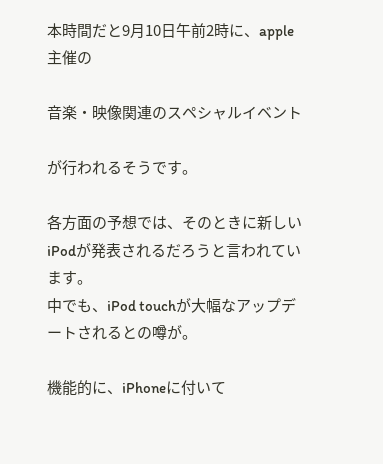本時間だと9月10日午前2時に、apple主催の

音楽・映像関連のスペシャルイベント

が行われるそうです。

各方面の予想では、そのときに新しいiPodが発表されるだろうと言われています。
中でも、iPod touchが大幅なアップデートされるとの噂が。

機能的に、iPhoneに付いて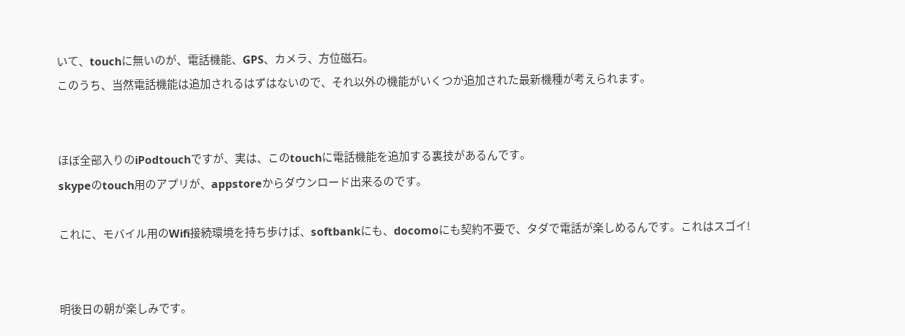いて、touchに無いのが、電話機能、GPS、カメラ、方位磁石。
このうち、当然電話機能は追加されるはずはないので、それ以外の機能がいくつか追加された最新機種が考えられます。


ほぼ全部入りのiPodtouchですが、実は、このtouchに電話機能を追加する裏技があるんです。
skypeのtouch用のアプリが、appstoreからダウンロード出来るのです。

これに、モバイル用のWifi接続環境を持ち歩けば、softbankにも、docomoにも契約不要で、タダで電話が楽しめるんです。これはスゴイ!


明後日の朝が楽しみです。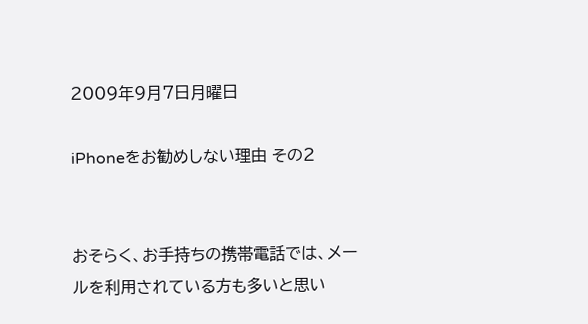2009年9月7日月曜日

iPhoneをお勧めしない理由 その2


おそらく、お手持ちの携帯電話では、メールを利用されている方も多いと思い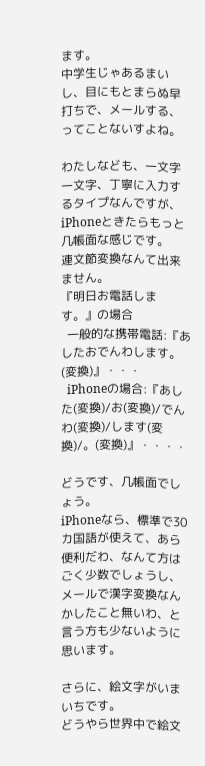ます。
中学生じゃあるまいし、目にもとまらぬ早打ちで、メールする、ってことないすよね。

わたしなども、一文字一文字、丁寧に入力するタイプなんですが、iPhoneときたらもっと几帳面な感じです。
連文節変換なんて出来ません。
『明日お電話します。』の場合
  一般的な携帯電話:『あしたおでんわします。(変換)』・・・
  iPhoneの場合:『あした(変換)/お(変換)/でんわ(変換)/します(変換)/。(変換)』・・・・

どうです、几帳面でしょう。
iPhoneなら、標準で30カ国語が使えて、あら便利だわ、なんて方はごく少数でしょうし、メールで漢字変換なんかしたこと無いわ、と言う方も少ないように思います。

さらに、絵文字がいまいちです。
どうやら世界中で絵文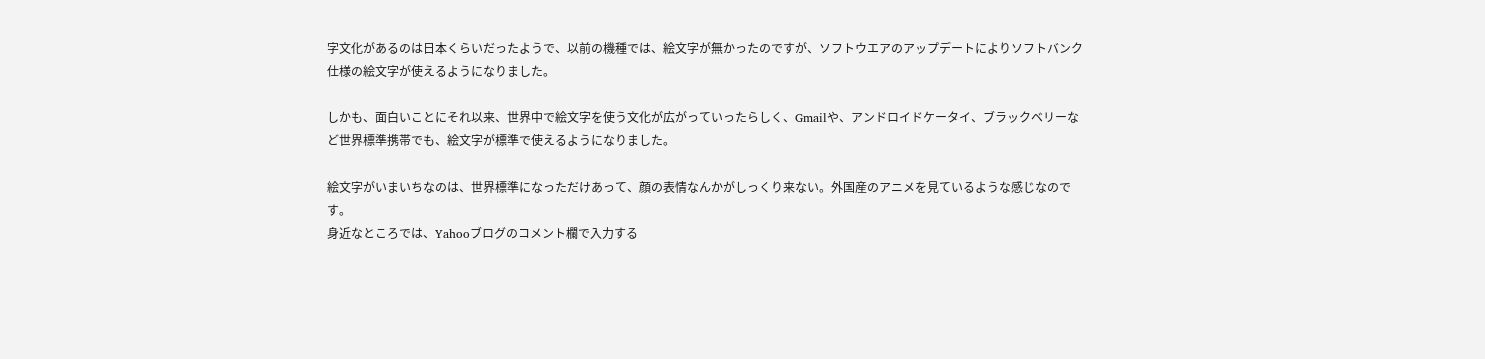字文化があるのは日本くらいだったようで、以前の機種では、絵文字が無かったのですが、ソフトウエアのアップデートによりソフトバンク仕様の絵文字が使えるようになりました。

しかも、面白いことにそれ以来、世界中で絵文字を使う文化が広がっていったらしく、Gmailや、アンドロイドケータイ、ブラックベリーなど世界標準携帯でも、絵文字が標準で使えるようになりました。

絵文字がいまいちなのは、世界標準になっただけあって、顔の表情なんかがしっくり来ない。外国産のアニメを見ているような感じなのです。
身近なところでは、Yahooブログのコメント欄で入力する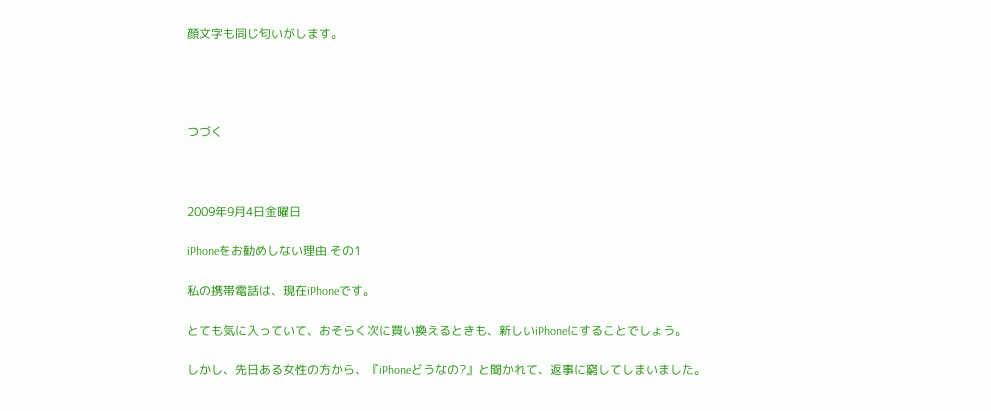顔文字も同じ匂いがします。




つづく



2009年9月4日金曜日

iPhoneをお勧めしない理由 その1

私の携帯電話は、現在iPhoneです。

とても気に入っていて、おそらく次に買い換えるときも、新しいiPhoneにすることでしょう。

しかし、先日ある女性の方から、『iPhoneどうなの?』と聞かれて、返事に窮してしまいました。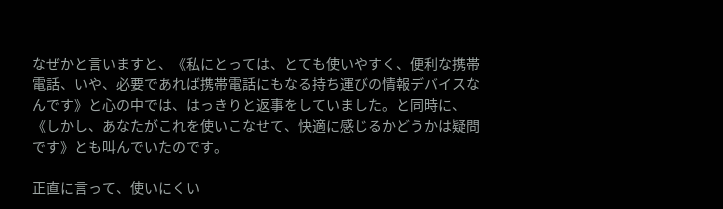なぜかと言いますと、《私にとっては、とても使いやすく、便利な携帯電話、いや、必要であれば携帯電話にもなる持ち運びの情報デバイスなんです》と心の中では、はっきりと返事をしていました。と同時に、《しかし、あなたがこれを使いこなせて、快適に感じるかどうかは疑問です》とも叫んでいたのです。

正直に言って、使いにくい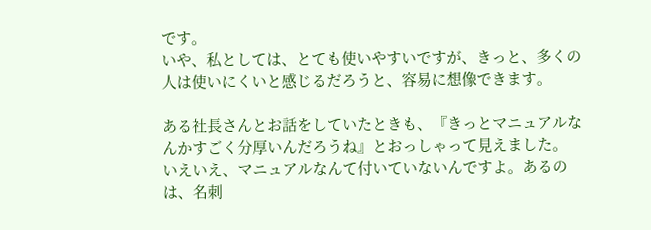です。
いや、私としては、とても使いやすいですが、きっと、多くの人は使いにくいと感じるだろうと、容易に想像できます。

ある社長さんとお話をしていたときも、『きっとマニュアルなんかすごく分厚いんだろうね』とおっしゃって見えました。
いえいえ、マニュアルなんて付いていないんですよ。あるのは、名刺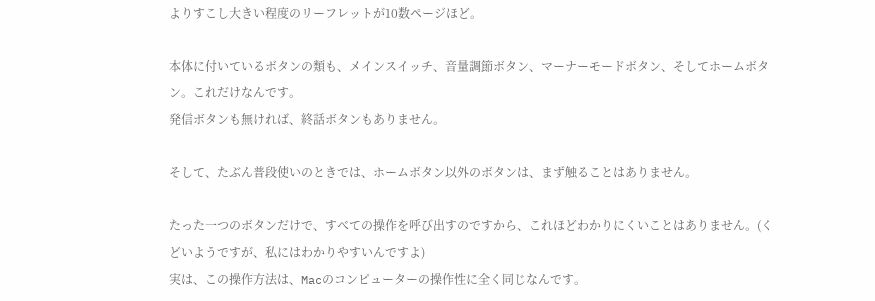よりすこし大きい程度のリーフレットが10数ページほど。

本体に付いているボタンの類も、メインスイッチ、音量調節ボタン、マーナーモードボタン、そしてホームボタン。これだけなんです。
発信ボタンも無ければ、終話ボタンもありません。

そして、たぶん普段使いのときでは、ホームボタン以外のボタンは、まず触ることはありません。

たった一つのボタンだけで、すべての操作を呼び出すのですから、これほどわかりにくいことはありません。(くどいようですが、私にはわかりやすいんですよ)
実は、この操作方法は、Macのコンピューターの操作性に全く同じなんです。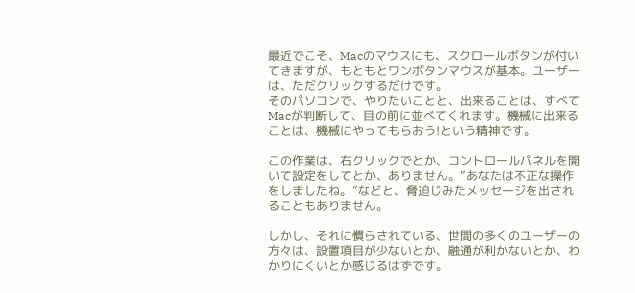最近でこそ、Macのマウスにも、スクロールボタンが付いてきますが、もともとワンボタンマウスが基本。ユーザーは、ただクリックするだけです。
そのパソコンで、やりたいことと、出来ることは、すべてMacが判断して、目の前に並べてくれます。機械に出来ることは、機械にやってもらおう!という精神です。

この作業は、右クリックでとか、コントロールパネルを開いて設定をしてとか、ありません。”あなたは不正な操作をしましたね。”などと、脅迫じみたメッセージを出されることもありません。

しかし、それに慣らされている、世間の多くのユーザーの方々は、設置項目が少ないとか、融通が利かないとか、わかりにくいとか感じるはずです。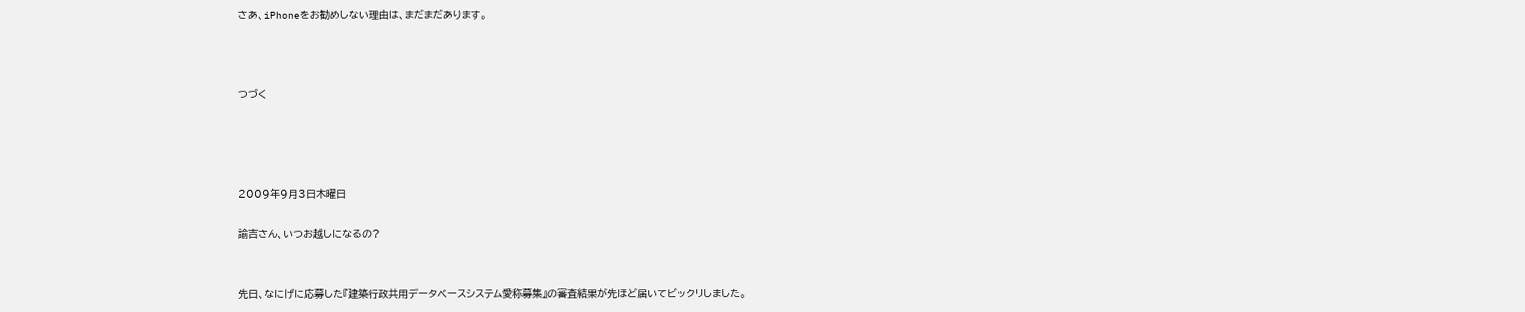さあ、iPhoneをお勧めしない理由は、まだまだあります。



つづく




2009年9月3日木曜日

諭吉さん、いつお越しになるの?


先日、なにげに応募した『建築行政共用データベースシステム愛称募集』の審査結果が先ほど届いてビックリしました。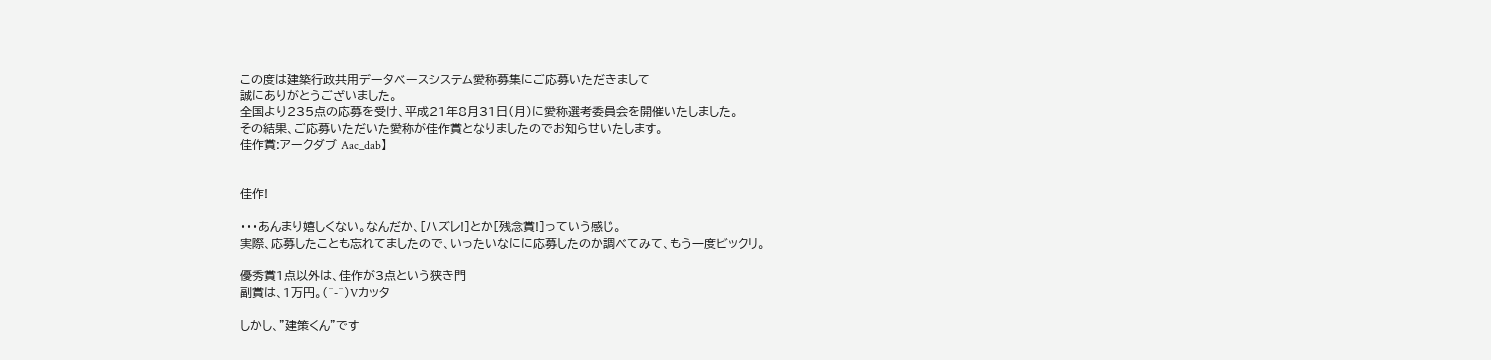この度は建築行政共用データベースシステム愛称募集にご応募いただきまして
誠にありがとうございました。
全国より235点の応募を受け、平成21年8月31日(月)に愛称選考委員会を開催いたしました。
その結果、ご応募いただいた愛称が佳作賞となりましたのでお知らせいたします。
佳作賞:アークダブ Aac_dab】


佳作!

・・・あんまり嬉しくない。なんだか、[ハズレ!]とか[残念賞!]っていう感じ。
実際、応募したことも忘れてましたので、いったいなにに応募したのか調べてみて、もう一度ビックリ。

優秀賞1点以外は、佳作が3点という狭き門
副賞は、1万円。(^-^)Vカッタ

しかし、”建策くん”です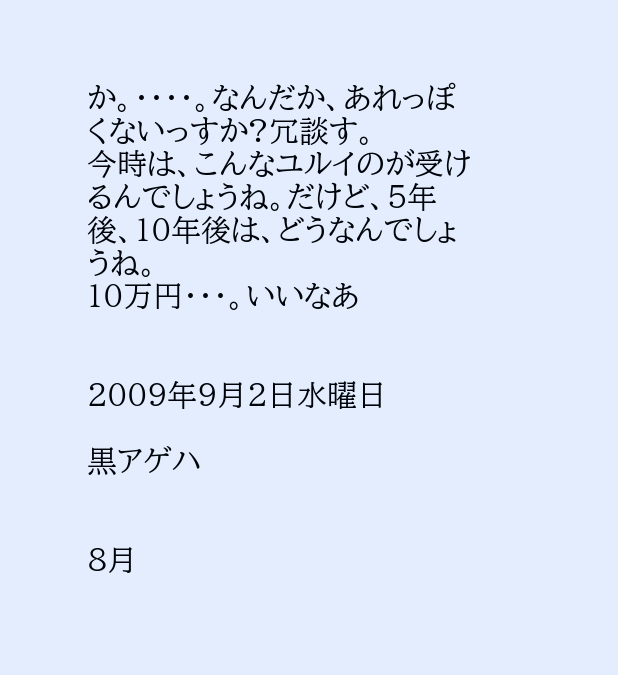か。・・・・。なんだか、あれっぽくないっすか?冗談す。
今時は、こんなユルイのが受けるんでしょうね。だけど、5年後、10年後は、どうなんでしょうね。
10万円・・・。いいなあ


2009年9月2日水曜日

黒アゲハ


8月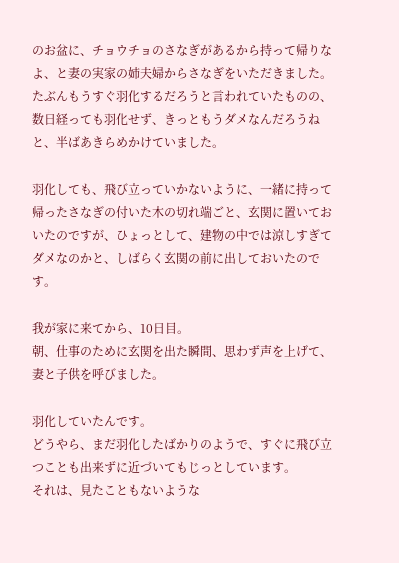のお盆に、チョウチョのさなぎがあるから持って帰りなよ、と妻の実家の姉夫婦からさなぎをいただきました。
たぶんもうすぐ羽化するだろうと言われていたものの、数日経っても羽化せず、きっともうダメなんだろうねと、半ばあきらめかけていました。

羽化しても、飛び立っていかないように、一緒に持って帰ったさなぎの付いた木の切れ端ごと、玄関に置いておいたのですが、ひょっとして、建物の中では涼しすぎてダメなのかと、しばらく玄関の前に出しておいたのです。

我が家に来てから、10日目。
朝、仕事のために玄関を出た瞬間、思わず声を上げて、妻と子供を呼びました。

羽化していたんです。
どうやら、まだ羽化したばかりのようで、すぐに飛び立つことも出来ずに近づいてもじっとしています。
それは、見たこともないような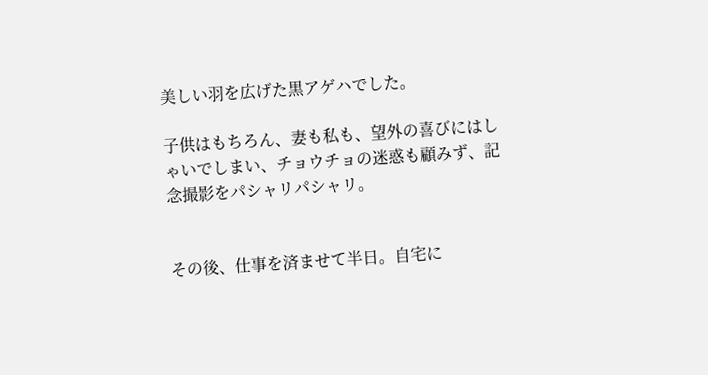美しい羽を広げた黒アゲハでした。

子供はもちろん、妻も私も、望外の喜びにはしゃいでしまい、チョウチョの迷惑も顧みず、記念撮影をパシャリパシャリ。


その後、仕事を済ませて半日。自宅に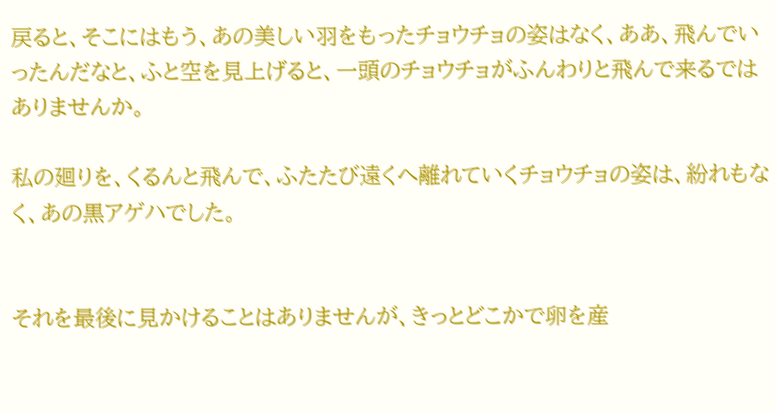戻ると、そこにはもう、あの美しい羽をもったチョウチョの姿はなく、ああ、飛んでいったんだなと、ふと空を見上げると、一頭のチョウチョがふんわりと飛んで来るではありませんか。

私の廻りを、くるんと飛んで、ふたたび遠くへ離れていくチョウチョの姿は、紛れもなく、あの黒アゲハでした。


それを最後に見かけることはありませんが、きっとどこかで卵を産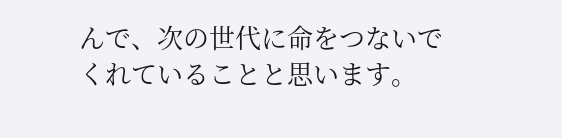んで、次の世代に命をつないでくれていることと思います。